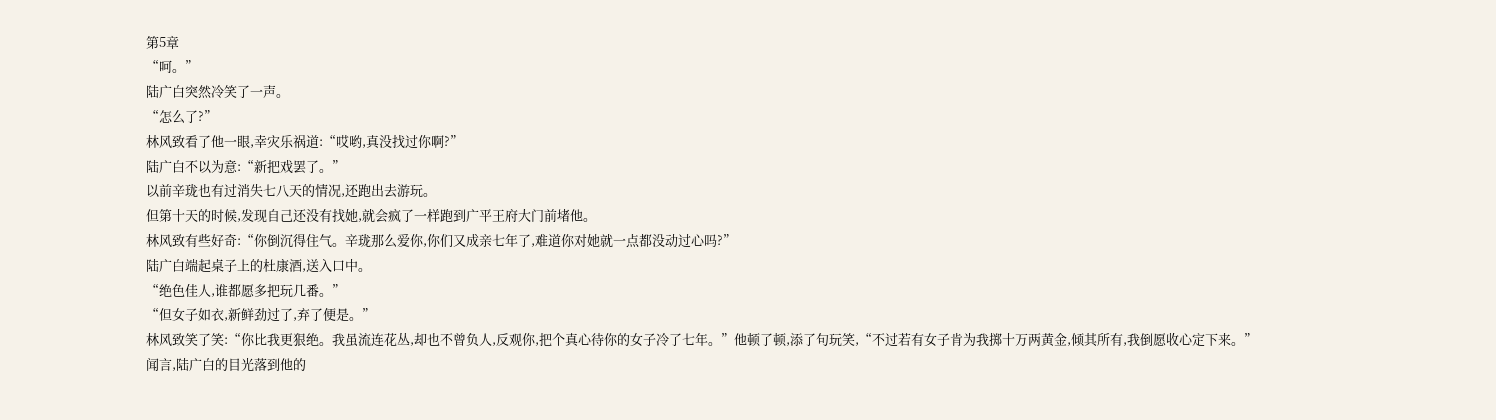第5章
“呵。”
陆广白突然冷笑了一声。
“怎么了?”
林风致看了他一眼,幸灾乐祸道:“哎哟,真没找过你啊?”
陆广白不以为意:“新把戏罢了。”
以前辛珑也有过消失七八天的情况,还跑出去游玩。
但第十天的时候,发现自己还没有找她,就会疯了一样跑到广平王府大门前堵他。
林风致有些好奇:“你倒沉得住气。辛珑那么爱你,你们又成亲七年了,难道你对她就一点都没动过心吗?”
陆广白端起桌子上的杜康酒,送入口中。
“绝色佳人,谁都愿多把玩几番。”
“但女子如衣,新鲜劲过了,弃了便是。”
林风致笑了笑:“你比我更狠绝。我虽流连花丛,却也不曾负人,反观你,把个真心待你的女子冷了七年。”他顿了顿,添了句玩笑,“不过若有女子肯为我掷十万两黄金,倾其所有,我倒愿收心定下来。”
闻言,陆广白的目光落到他的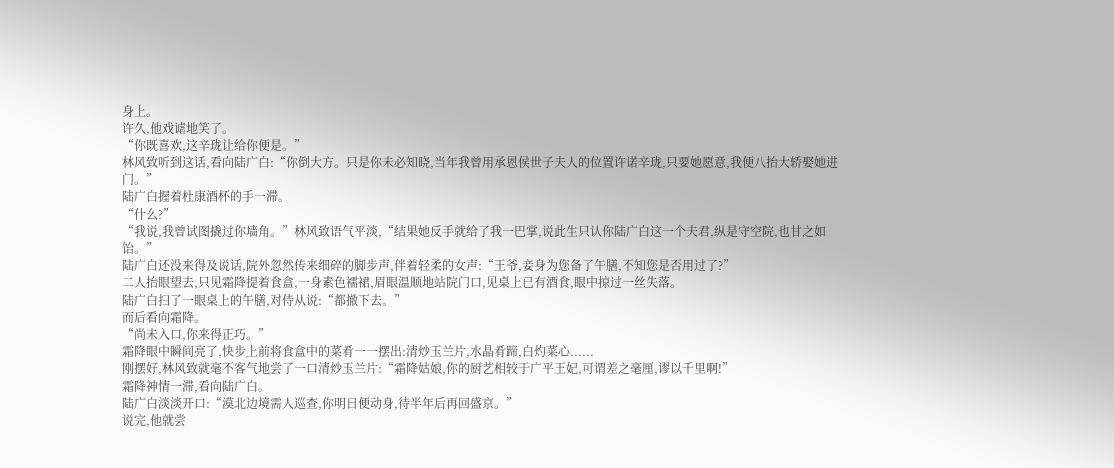身上。
许久,他戏谑地笑了。
“你既喜欢,这辛珑让给你便是。”
林风致听到这话,看向陆广白:“你倒大方。只是你未必知晓,当年我曾用承恩侯世子夫人的位置许诺辛珑,只要她愿意,我便八抬大轿娶她进门。”
陆广白握着杜康酒杯的手一滞。
“什么?”
“我说,我曾试图撬过你墙角。”林风致语气平淡,“结果她反手就给了我一巴掌,说此生只认你陆广白这一个夫君,纵是守空院,也甘之如饴。”
陆广白还没来得及说话,院外忽然传来细碎的脚步声,伴着轻柔的女声:“王爷,妾身为您备了午膳,不知您是否用过了?”
二人抬眼望去,只见霜降提着食盒,一身素色襦裙,眉眼温顺地站院门口,见桌上已有酒食,眼中掠过一丝失落。
陆广白扫了一眼桌上的午膳,对侍从说:“都撤下去。”
而后看向霜降。
“尚未入口,你来得正巧。”
霜降眼中瞬间亮了,快步上前将食盒中的菜肴一一摆出:清炒玉兰片,水晶肴蹄,白灼菜心......
刚摆好,林风致就毫不客气地尝了一口清炒玉兰片:“霜降姑娘,你的厨艺相较于广平王妃,可谓差之毫厘,谬以千里啊!”
霜降神情一滞,看向陆广白。
陆广白淡淡开口:“漠北边境需人巡查,你明日便动身,待半年后再回盛京。”
说完,他就尝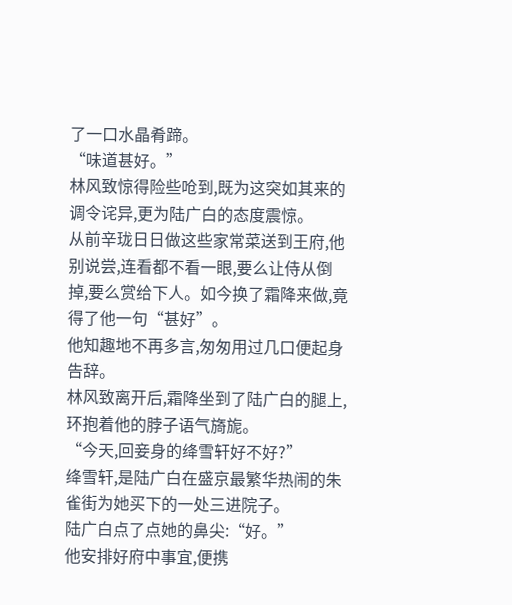了一口水晶肴蹄。
“味道甚好。”
林风致惊得险些呛到,既为这突如其来的调令诧异,更为陆广白的态度震惊。
从前辛珑日日做这些家常菜送到王府,他别说尝,连看都不看一眼,要么让侍从倒掉,要么赏给下人。如今换了霜降来做,竟得了他一句“甚好”。
他知趣地不再多言,匆匆用过几口便起身告辞。
林风致离开后,霜降坐到了陆广白的腿上,环抱着他的脖子语气旖旎。
“今天,回妾身的绛雪轩好不好?”
绛雪轩,是陆广白在盛京最繁华热闹的朱雀街为她买下的一处三进院子。
陆广白点了点她的鼻尖:“好。”
他安排好府中事宜,便携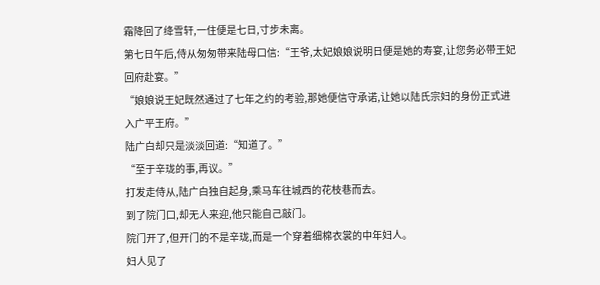霜降回了绛雪轩,一住便是七日,寸步未离。
第七日午后,侍从匆匆带来陆母口信:“王爷,太妃娘娘说明日便是她的寿宴,让您务必带王妃回府赴宴。”
“娘娘说王妃既然通过了七年之约的考验,那她便信守承诺,让她以陆氏宗妇的身份正式进入广平王府。”
陆广白却只是淡淡回道:“知道了。”
“至于辛珑的事,再议。”
打发走侍从,陆广白独自起身,乘马车往城西的花枝巷而去。
到了院门口,却无人来迎,他只能自己敲门。
院门开了,但开门的不是辛珑,而是一个穿着细棉衣裳的中年妇人。
妇人见了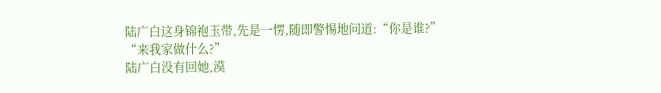陆广白这身锦袍玉带,先是一愣,随即警惕地问道:“你是谁?”
“来我家做什么?”
陆广白没有回她,漠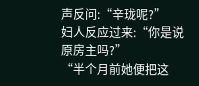声反问:“辛珑呢?”
妇人反应过来:“你是说原房主吗?”
“半个月前她便把这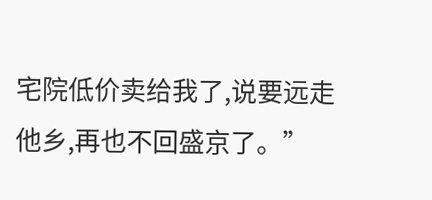宅院低价卖给我了,说要远走他乡,再也不回盛京了。”